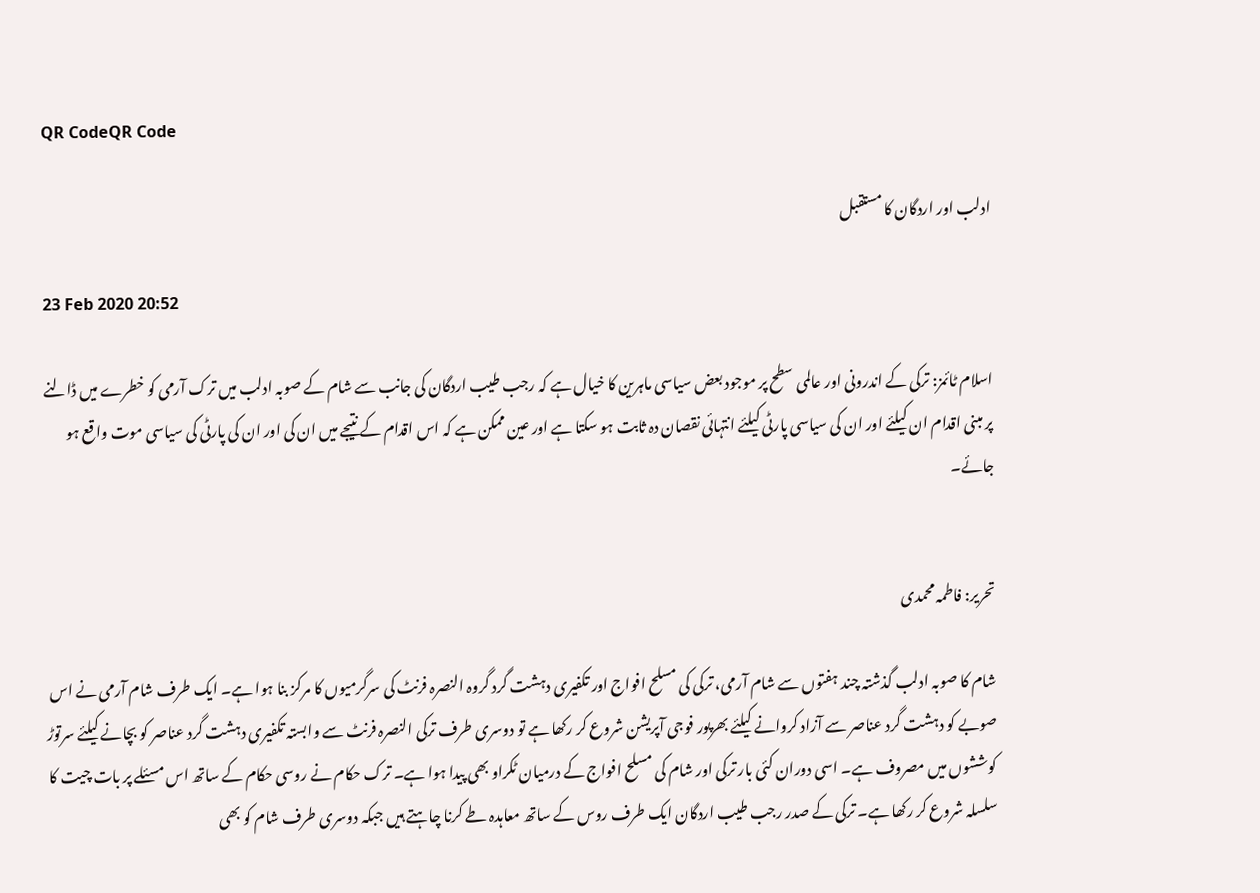QR CodeQR Code

ادلب اور اردگان کا مستقبل

23 Feb 2020 20:52

اسلام ٹائمز: ترکی کے اندرونی اور عالمی سطح پر موجود بعض سیاسی ماہرین کا خیال ہے کہ رجب طیب اردگان کی جانب سے شام کے صوبہ ادلب میں ترک آرمی کو خطرے میں ڈالنے پر مبنی اقدام ان کیلئے اور ان کی سیاسی پارٹی کیلئے انتہائی نقصان دہ ثابت ہو سکتا ہے اور عین ممکن ہے کہ اس اقدام کے نتیجے میں ان کی اور ان کی پارٹی کی سیاسی موت واقع ہو جائے۔


تحریر: فاطمہ محمدی

شام کا صوبہ ادلب گذشتہ چند ہفتوں سے شام آرمی، ترکی کی مسلح افواج اور تکفیری دہشت گرد گروہ النصرہ فرنٹ کی سرگرمیوں کا مرکز بنا ہوا ہے۔ ایک طرف شام آرمی نے اس صوبے کو دہشت گرد عناصر سے آزاد کروانے کیلئے بھرپور فوجی آپریشن شروع کر رکھا ہے تو دوسری طرف ترکی النصرہ فرنٹ سے وابستہ تکفیری دہشت گرد عناصر کو بچانے کیلئے سرتوڑ کوششوں میں مصروف ہے۔ اسی دوران کئی بار ترکی اور شام کی مسلح افواج کے درمیان ٹکراو بھی پیدا ہوا ہے۔ ترک حکام نے روسی حکام کے ساتھ اس مسئلے پر بات چیت کا سلسلہ شروع کر رکھا ہے۔ ترکی کے صدر رجب طیب اردگان ایک طرف روس کے ساتھ معاہدہ طے کرنا چاہتے ہیں جبکہ دوسری طرف شام کو بھی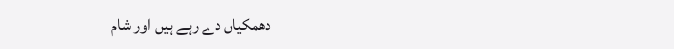دھمکیاں دے رہے ہیں اور شام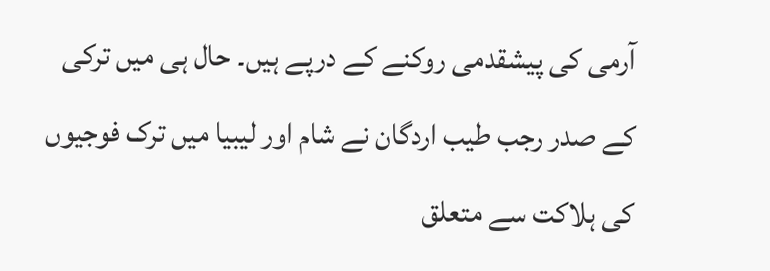آرمی کی پیشقدمی روکنے کے درپے ہیں۔ حال ہی میں ترکی کے صدر رجب طیب اردگان نے شام اور لیبیا میں ترک فوجیوں کی ہلاکت سے متعلق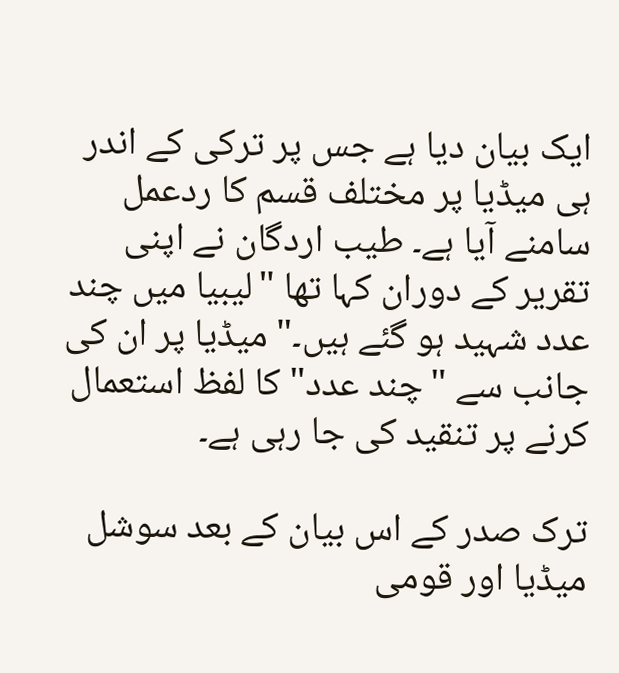ایک بیان دیا ہے جس پر ترکی کے اندر ہی میڈیا پر مختلف قسم کا ردعمل سامنے آیا ہے۔ طیب اردگان نے اپنی تقریر کے دوران کہا تھا "لیبیا میں چند عدد شہید ہو گئے ہیں۔" میڈیا پر ان کی جانب سے "چند عدد" کا لفظ استعمال کرنے پر تنقید کی جا رہی ہے۔

ترک صدر کے اس بیان کے بعد سوشل میڈیا اور قومی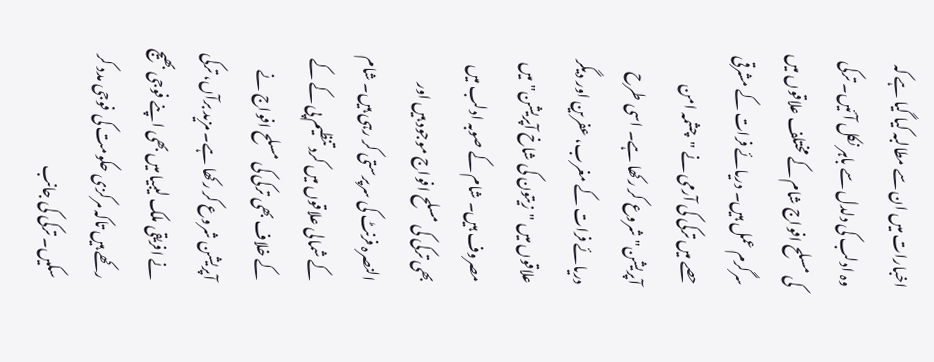اخبارات میں ان سے مطالبہ کیا گیا ہے کہ وہ ادلب کی دلدل سے باہر نکل آئیں۔ ترکی کی مسلح افواج شام کے مختلف علاقوں میں سرگرم عمل ہیں۔ دریائے فرات کے مشرقی حصے میں ترکی کی آرمی نے "چشمہ امن آپریشن" شروع کر رکھا ہے۔ اسی طرح دریائے فرات کے مغرب، عفرین اور دیگر علاقوں میں "زیتون کی شاخ آپریشن" میں مصروف ہیں۔ شام کے صوبہ ادلب میں بھی ترکی کی مسلح افواج موجود ہیں اور النصرہ فرنٹ کی سرپرستی کر رہی ہیں۔ شام کے شمالی علاقوں میں کرد تنظیم پی کے کے کے خلاف بھی ترکی کی مسلح افواج نے آپریشن شروع کر رکھا ہے۔ مزید برآں، ترکی نے افریقی ملک لیبیا میں بھی اپنے فوجی بھیج رکھے ہیں تاکہ مرکزی حکومت کی فوجی مدد کر سکیں۔ ترکی کی جانب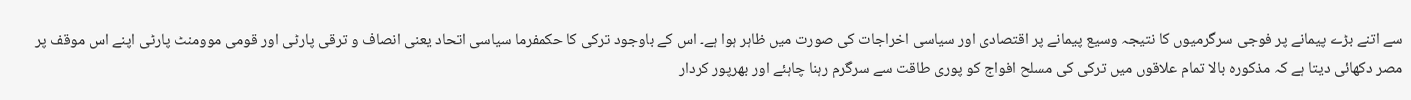سے اتنے بڑے پیمانے پر فوجی سرگرمیوں کا نتیجہ وسیع پیمانے پر اقتصادی اور سیاسی اخراجات کی صورت میں ظاہر ہوا ہے۔ اس کے باوجود ترکی کا حکمفرما سیاسی اتحاد یعنی انصاف و ترقی پارٹی اور قومی موومنٹ پارٹی اپنے اس موقف پر مصر دکھائی دیتا ہے کہ مذکورہ بالا تمام علاقوں میں ترکی کی مسلح افواج کو پوری طاقت سے سرگرم رہنا چاہئے اور بھرپور کردار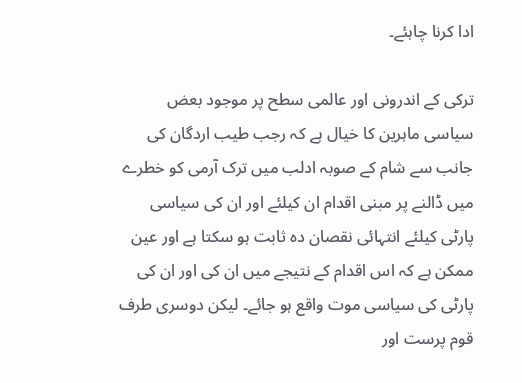ادا کرنا چاہئے۔

ترکی کے اندرونی اور عالمی سطح پر موجود بعض سیاسی ماہرین کا خیال ہے کہ رجب طیب اردگان کی جانب سے شام کے صوبہ ادلب میں ترک آرمی کو خطرے میں ڈالنے پر مبنی اقدام ان کیلئے اور ان کی سیاسی پارٹی کیلئے انتہائی نقصان دہ ثابت ہو سکتا ہے اور عین ممکن ہے کہ اس اقدام کے نتیجے میں ان کی اور ان کی پارٹی کی سیاسی موت واقع ہو جائے۔ لیکن دوسری طرف قوم پرست اور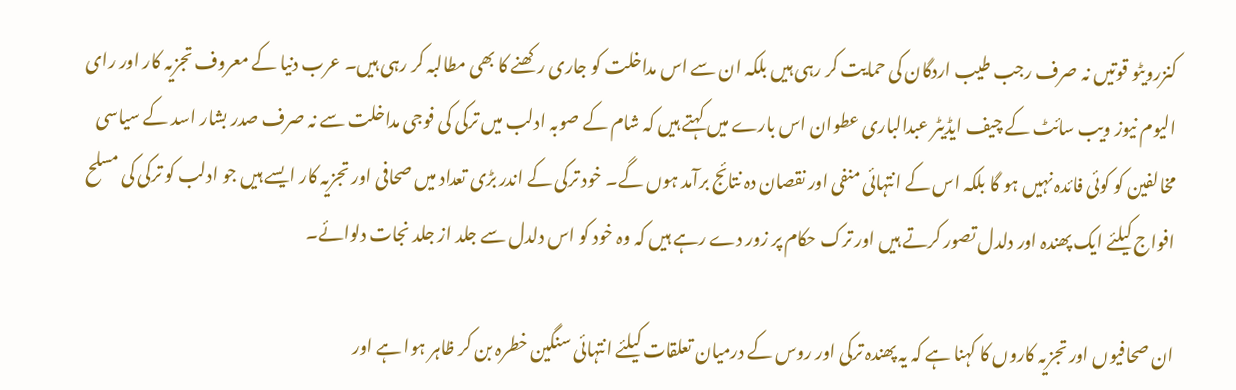کنزرویٹو قوتیں نہ صرف رجب طیب اردگان کی حمایت کر رہی ہیں بلکہ ان سے اس مداخلت کو جاری رکھنے کا بھی مطالبہ کر رہی ہیں۔ عرب دنیا کے معروف تجزیہ کار اور رای الیوم نیوز ویب سائٹ کے چیف ایڈیٹر عبدالباری عطوان اس بارے میں کہتے ہیں کہ شام کے صوبہ ادلب میں ترکی کی فوجی مداخلت سے نہ صرف صدر بشار اسد کے سیاسی مخالفین کو کوئی فائدہ نہیں ہو گا بلکہ اس کے انتہائی منفی اور نقصان دہ نتائج برآمد ہوں گے۔ خود ترکی کے اندر بڑی تعداد میں صحافی اور تجزیہ کار ایسے ہیں جو ادلب کو ترکی کی مسلح افواج کیلئے ایک پھندہ اور دلدل تصور کرتے ہیں اور ترک حکام پر زور دے رہے ہیں کہ وہ خود کو اس دلدل سے جلد از جلد نجات دلوائے۔

ان صحافیوں اور تجزیہ کاروں کا کہنا ہے کہ یہ پھندہ ترکی اور روس کے درمیان تعلقات کیلئے انتہائی سنگین خطرہ بن کر ظاہر ہوا ہے اور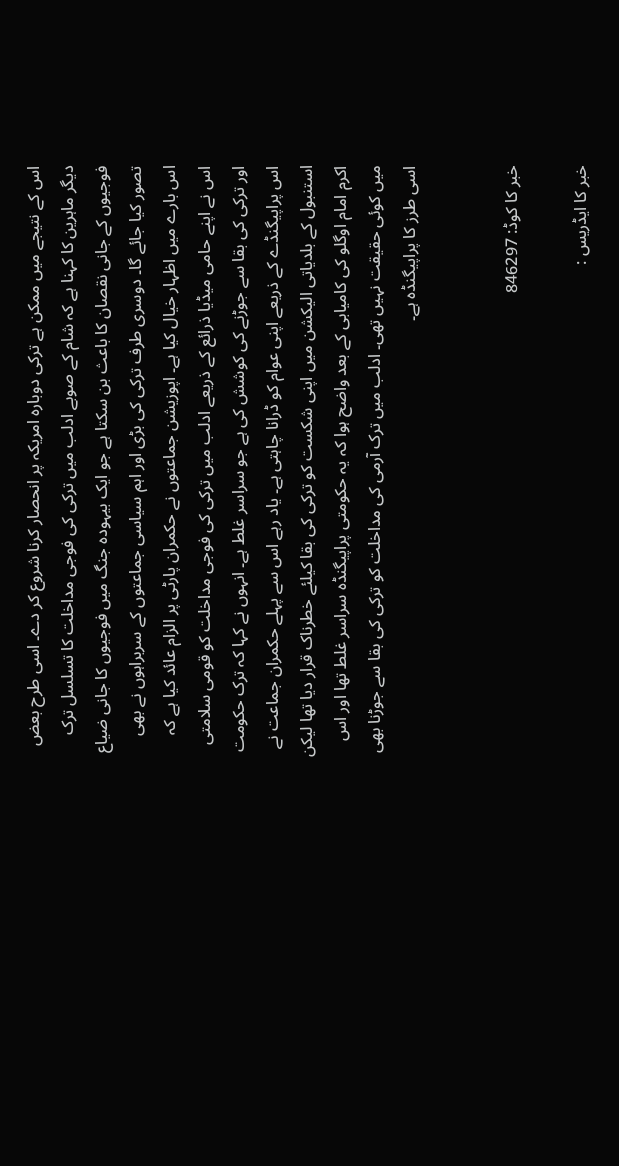اس کے نتیجے میں ممکن ہے ترکی دوبارہ امریکہ پر انحصار کرنا شروع کر دے۔ اسی طرح بعض دیگر ماہرین کا کہنا ہے کہ شام کے صوبے ادلب میں ترکی کی فوجی مداخلت کا تسلسل ترک فوجیوں کے جانی نقصان کا باعث بن سکتا ہے جو ایک بیہودہ جنگ میں فوجیوں کا جانی ضیاع تصور کیا جائے گا۔ دوسری طرف ترکی کی بڑی اور اہم سیاسی جماعتوں کے سربراہوں نے بھی اس بارے میں اظہار خیال کیا ہے۔ اپوزیشن جماعتوں نے حکمران پارٹی پر الزام عائد کیا ہے کہ اس نے اپنے حامی میڈیا ذرائع کے ذریعے ادلب میں ترکی کی فوجی مداخلت کو قومی سلامتی اور ترکی کی بقا سے جوڑنے کی کوشش کی ہے جو سراسر غلط ہے۔ انہوں نے کہا کہ ترک حکومت اس پراپیگنڈے کے ذریعے اپنی عوام کو ڈرانا چاہتی ہے۔ یاد رہے اس سے پہلے حکمران جماعت نے استنبول کے بلدیاتی الیکشن میں اپنی شکست کو ترکی کی بقا کیلئے خطرناک قرار دیا تھا لیکن اکرم امام اوگلو کی کامیابی کے بعد واضح ہوا کہ یہ حکومتی پراپیگنڈہ سراسر غلط تھا اور اس میں کوئی حقیقت نہیں تھی۔ ادلب میں ترک آرمی کی مداخلت کو ترکی کی بقا سے جوڑنا بھی اسی طرز کا پراپیگنڈہ ہے۔


خبر کا کوڈ: 846297

خبر کا ایڈریس :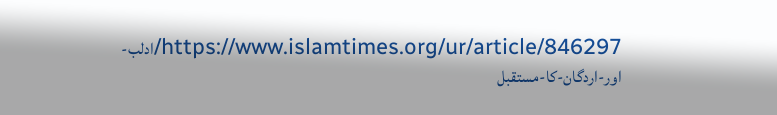https://www.islamtimes.org/ur/article/846297/ادلب-اور-اردگان-کا-مستقبل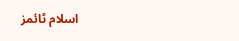اسلام ٹائمز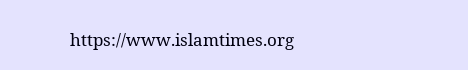https://www.islamtimes.org